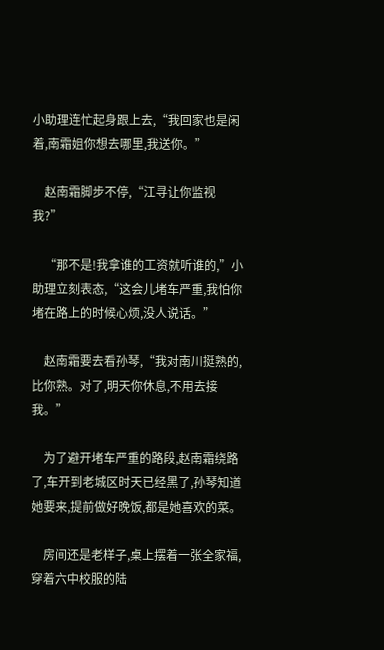小助理连忙起身跟上去,“我回家也是闲着,南霜姐你想去哪里,我送你。”

    赵南霜脚步不停,“江寻让你监视我?”

    “那不是!我拿谁的工资就听谁的,”小助理立刻表态,“这会儿堵车严重,我怕你堵在路上的时候心烦,没人说话。”

    赵南霜要去看孙琴,“我对南川挺熟的,比你熟。对了,明天你休息,不用去接我。”

    为了避开堵车严重的路段,赵南霜绕路了,车开到老城区时天已经黑了,孙琴知道她要来,提前做好晚饭,都是她喜欢的菜。

    房间还是老样子,桌上摆着一张全家福,穿着六中校服的陆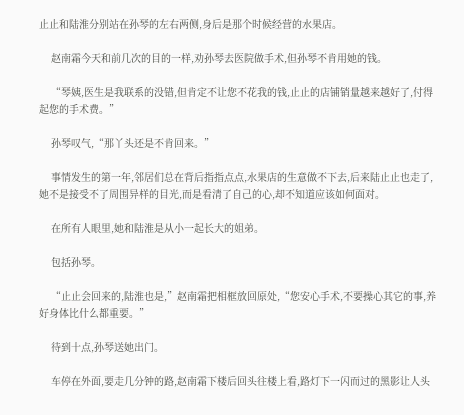止止和陆淮分别站在孙琴的左右两侧,身后是那个时候经营的水果店。

    赵南霜今天和前几次的目的一样,劝孙琴去医院做手术,但孙琴不肯用她的钱。

    “琴姨,医生是我联系的没错,但肯定不让您不花我的钱,止止的店铺销量越来越好了,付得起您的手术费。”

    孙琴叹气,“那丫头还是不肯回来。”

    事情发生的第一年,邻居们总在背后指指点点,水果店的生意做不下去,后来陆止止也走了,她不是接受不了周围异样的目光,而是看清了自己的心,却不知道应该如何面对。

    在所有人眼里,她和陆淮是从小一起长大的姐弟。

    包括孙琴。

    “止止会回来的,陆淮也是,”赵南霜把相框放回原处,“您安心手术,不要操心其它的事,养好身体比什么都重要。”

    待到十点,孙琴送她出门。

    车停在外面,要走几分钟的路,赵南霜下楼后回头往楼上看,路灯下一闪而过的黑影让人头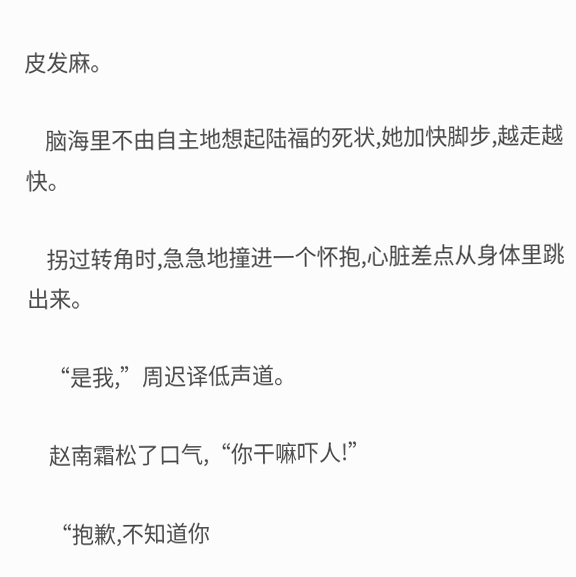皮发麻。

    脑海里不由自主地想起陆福的死状,她加快脚步,越走越快。

    拐过转角时,急急地撞进一个怀抱,心脏差点从身体里跳出来。

    “是我,”周迟译低声道。

    赵南霜松了口气,“你干嘛吓人!”

    “抱歉,不知道你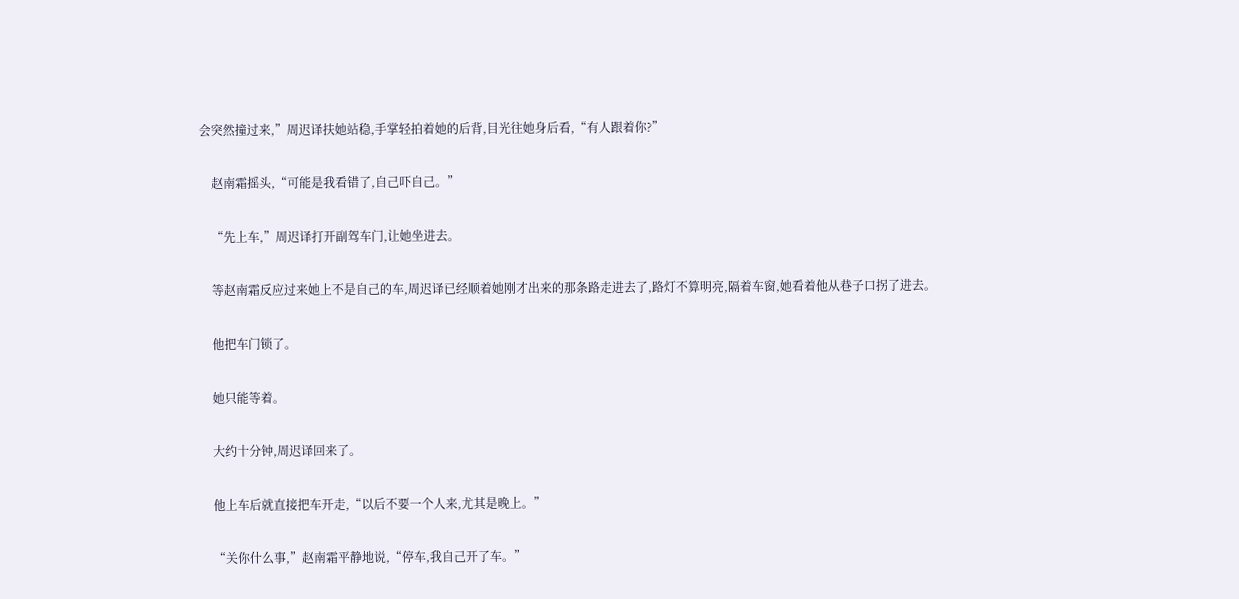会突然撞过来,”周迟译扶她站稳,手掌轻拍着她的后背,目光往她身后看,“有人跟着你?”

    赵南霜摇头,“可能是我看错了,自己吓自己。”

    “先上车,”周迟译打开副驾车门,让她坐进去。

    等赵南霜反应过来她上不是自己的车,周迟译已经顺着她刚才出来的那条路走进去了,路灯不算明亮,隔着车窗,她看着他从巷子口拐了进去。

    他把车门锁了。

    她只能等着。

    大约十分钟,周迟译回来了。

    他上车后就直接把车开走,“以后不要一个人来,尤其是晚上。”

    “关你什么事,”赵南霜平静地说,“停车,我自己开了车。”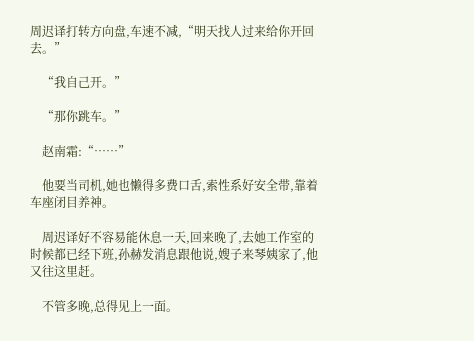周迟译打转方向盘,车速不减,“明天找人过来给你开回去。”

    “我自己开。”

    “那你跳车。”

    赵南霜:“……”

    他要当司机,她也懒得多费口舌,索性系好安全带,靠着车座闭目养神。

    周迟译好不容易能休息一天,回来晚了,去她工作室的时候都已经下班,孙赫发消息跟他说,嫂子来琴姨家了,他又往这里赶。

    不管多晚,总得见上一面。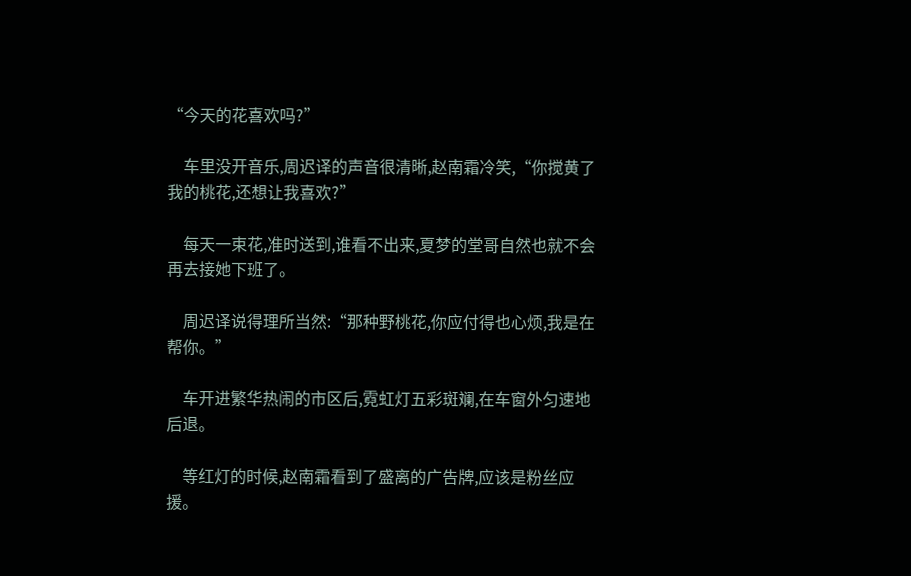“今天的花喜欢吗?”

    车里没开音乐,周迟译的声音很清晰,赵南霜冷笑,“你搅黄了我的桃花,还想让我喜欢?”

    每天一束花,准时送到,谁看不出来,夏梦的堂哥自然也就不会再去接她下班了。

    周迟译说得理所当然:“那种野桃花,你应付得也心烦,我是在帮你。”

    车开进繁华热闹的市区后,霓虹灯五彩斑斓,在车窗外匀速地后退。

    等红灯的时候,赵南霜看到了盛离的广告牌,应该是粉丝应援。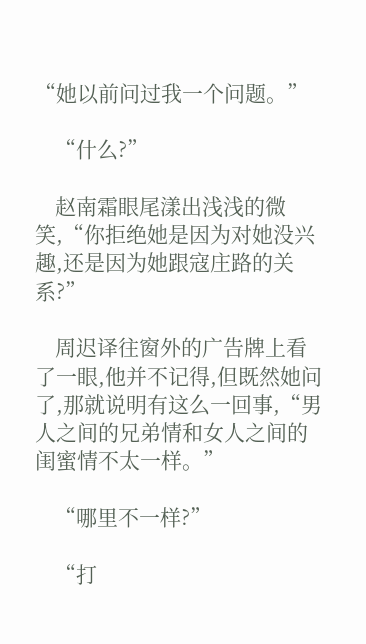“她以前问过我一个问题。”

    “什么?”

    赵南霜眼尾漾出浅浅的微笑,“你拒绝她是因为对她没兴趣,还是因为她跟寇庄路的关系?”

    周迟译往窗外的广告牌上看了一眼,他并不记得,但既然她问了,那就说明有这么一回事,“男人之间的兄弟情和女人之间的闺蜜情不太一样。”

    “哪里不一样?”

    “打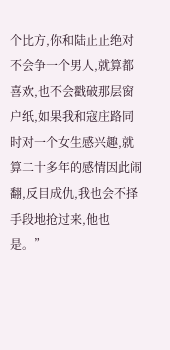个比方,你和陆止止绝对不会争一个男人,就算都喜欢,也不会戳破那层窗户纸,如果我和寇庄路同时对一个女生感兴趣,就算二十多年的感情因此闹翻,反目成仇,我也会不择手段地抢过来,他也是。”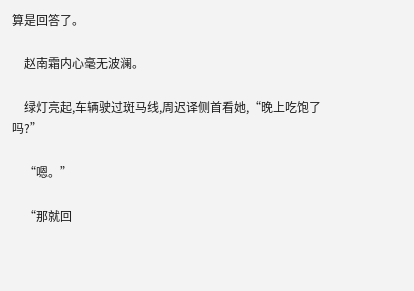算是回答了。

    赵南霜内心毫无波澜。

    绿灯亮起,车辆驶过斑马线,周迟译侧首看她,“晚上吃饱了吗?”

    “嗯。”

    “那就回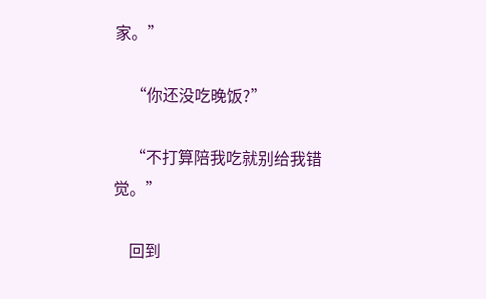家。”

    “你还没吃晚饭?”

    “不打算陪我吃就别给我错觉。”

    回到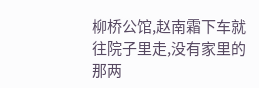柳桥公馆,赵南霜下车就往院子里走,没有家里的那两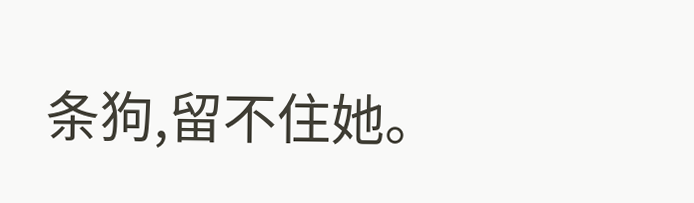条狗,留不住她。